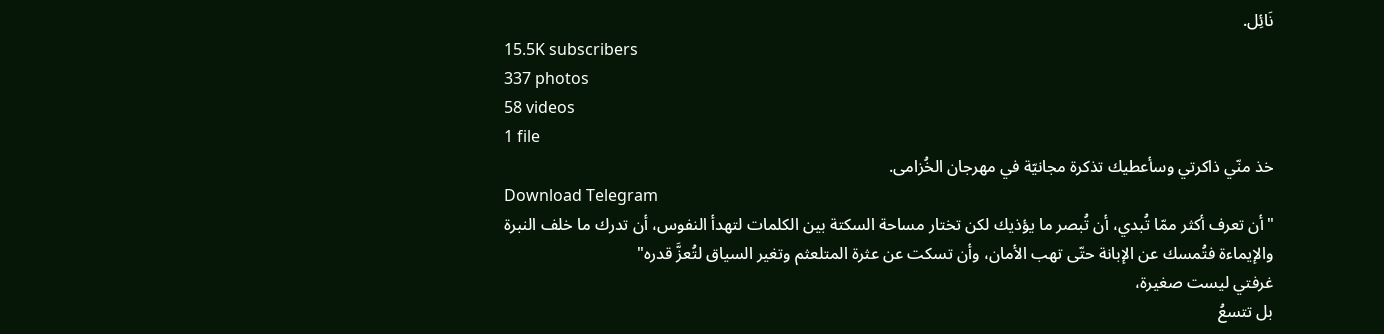نَائِل.
15.5K subscribers
337 photos
58 videos
1 file
خذ منّي ذاكرتي وسأعطيك تذكرة مجانيّة في مهرجان الخُزامى.
Download Telegram
"أن تعرف أكثر ممّا تُبدي، أن تُبصر ما يؤذيك لكن تختار مساحة السكتة بين الكلمات لتهدأ النفوس، أن تدرك ما خلف النبرة والإيماءة فتُمسك عن الإبانة حتّى تهب الأمان، وأن تسكت عن عثرة المتلعثم وتغير السياق لتُعزَّ قدره"
غرفتي ليست صغيرة،
بل تتسعُ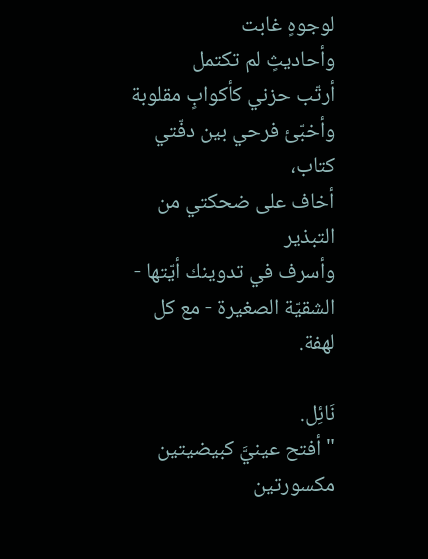لوجوهٍ غابت
وأحاديثٍ لم تكتمل
أرتّب حزني كأكوابٍ مقلوبة
وأخبّئ فرحي بين دفّتي كتاب،
أخاف على ضحكتي من التبذير
وأسرف في تدوينك أيّتها - الشقيّة الصغيرة - مع كل لهفة.

نَائِل.
"أفتح عينيَّ كبيضيتين مكسورتين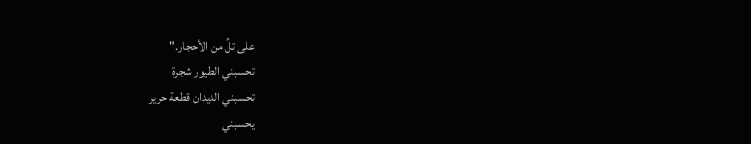على تلِّ من الأحجار."
تحسبني الطيور شجرة
تحسبني الديدان قطعة حرير
يحسبني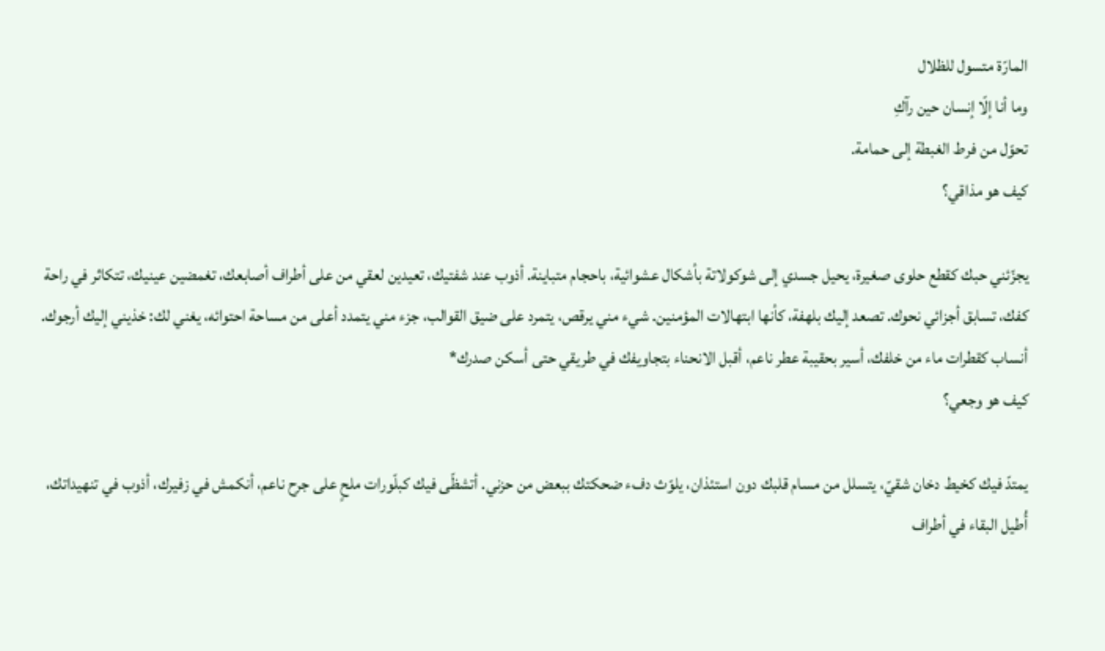المارّة متسول للظلال
وما أنا إلّا إنسان حين رآكِ
تحوّل من فرط الغبطة إلى حمامة.
كيف هو مذاقي؟

يجزّئني حبك كقطع حلوى صغيرة، يحيل جسدي إلى شوكولاتة بأشكال عشوائية، باحجام متباينة. أذوب عند شفتيك، تعيدين لعقي من على أطراف أصابعك، تغمضين عينيك، تتكاثر في راحة كفك، تسابق أجزائي نحوك. تصعد إليك بلهفة، كأنها ابتهالات المؤمنين. شيء مني يرقص، يتمرد على ضيق القوالب، جزء مني يتمدد أعلى من مساحة احتوائه، يغني لك: خذيني إليك أرجوك. أنساب كقطرات ماء من خلفك، أسير بحقيبة عطر ناعم، أقبل الانحناء بتجاويفك في طريقي حتى أسكن صدرك*
كيف هو وجعي؟

يمتدّ فيك كخيط دخان شقيّ، يتسلل من مسام قلبك دون استئذان، يلوّث دفء ضحكتك ببعض من حزني. أتشظّى فيك كبلّورات ملحٍ على جرح ناعم، أنكمش في زفيرك، أذوب في تنهيداتك، أُطيل البقاء في أطراف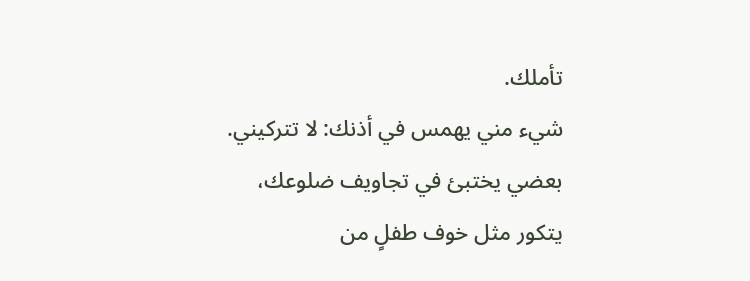تأملك.
شيء مني يهمس في أذنك: لا تتركيني. بعضي يختبئ في تجاويف ضلوعك، يتكور مثل خوف طفلٍ من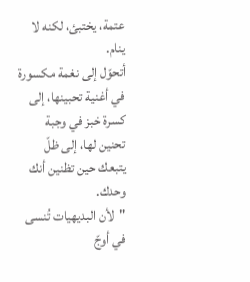عتمة، يختبئ، لكنه لا ينام.
أتحوّل إلى نغمة مكسورة في أغنية تحبينها، إلى كسرة خبز في وجبة تحنين لها، إلى ظلّ يتبعك حين تظنين أنك وحدك.
"لأن البديهيات تُنسى في أوجّ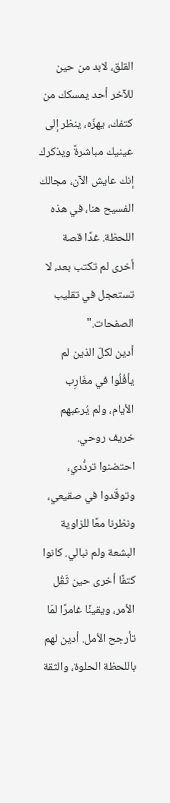القلق، لابد من حين للآخر أحد يمسكك من كتفك، يهزّه، ينظر إلى عينيك مباشرةً ويذكرك إنك عايش الآن، مجالك الفسيح هنا، في هذه اللحظة. غدًا قصة أخرى لم تكتب بعد، لا تستعجل في تقليب الصفحات."
أدين لكلّ الذين لم يأفُلُوا في مغَارِب الأيام، ولم يُرعبهم خريف روحي. احتضنوا تردُّدي، وتوقّدوا في صقيعي، ونظرنا معًا للزاوية البشعة ولم نبالي. كانوا كتفًا أخرى حين ثَقُل الأمر، ويقينًا غامرًا لمّا تأرجح الأمل. أدين لهم باللحظة الحلوة، والثقة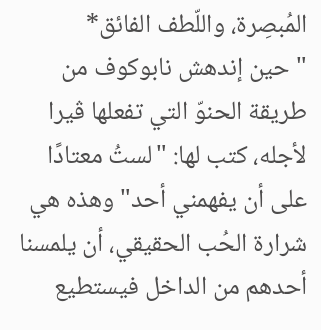المُبصِرة، واللّطف الفائق*
" حين إندهش نابوكوف من طريقة الحنوّ التي تفعلها ڤيرا لأجله، كتب لها: "لستُ معتادًا على أن يفهمني أحد" وهذه هي شرارة الحُب الحقيقي، أن يلمسنا أحدهم من الداخل فيستطيع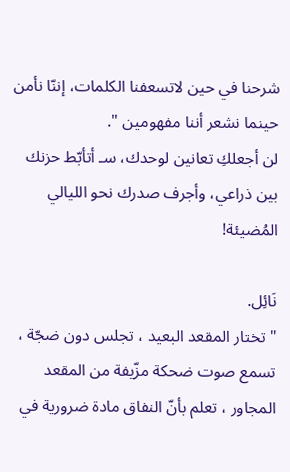شرحنا في حين لاتسعفنا الكلمات، إننّا نأمن حينما نشعر أننا مفهومين ".
لن أجعلكِ تعانين لوحدك، سـ أتأبّط حزنك بين ذراعي، وأجرف صدرك نحو الليالي المُضيئة!

نَائِل.
" تختار المقعد البعيد ، تجلس دون ضجّة ، تسمع صوت ضحكة مزّيفة من المقعد المجاور ، تعلم بأنّ النفاق مادة ضرورية في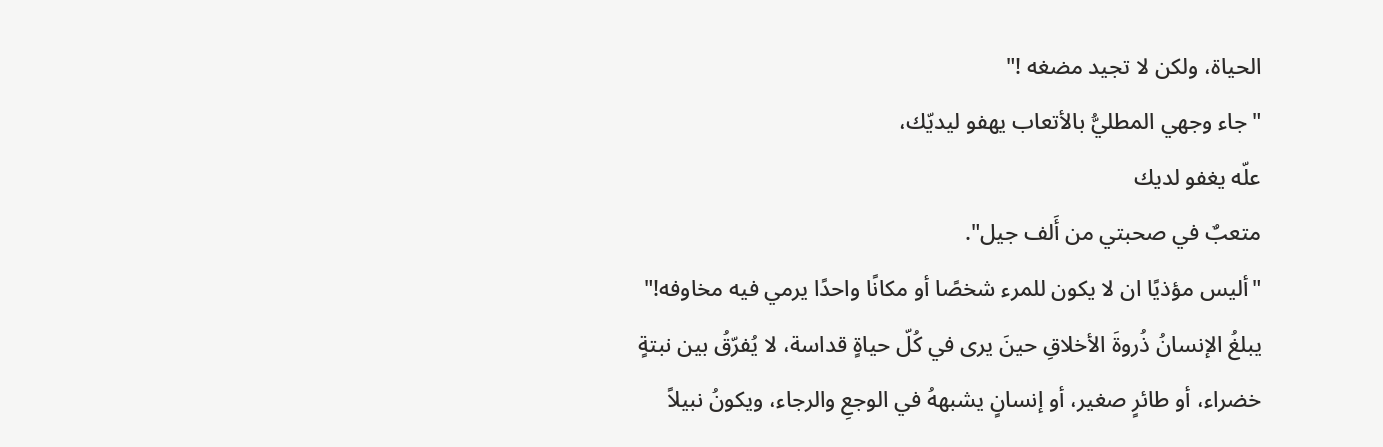الحياة، ولكن لا تجيد مضغه !"
"جاء وجهي المطليُّ بالأتعاب يهفو ليديّك،
علّه يغفو لديك
متعبٌ في صحبتي من أَلف جيل".
"أليس مؤذيًا ان لا يكون للمرء شخصًا أو مكانًا واحدًا يرمي فيه مخاوفه!"
يبلغُ الإنسانُ ذُروةَ الأخلاقِ حينَ يرى في كُلّ حياةٍ قداسة، لا يُفرّقُ بين نبتةٍ خضراء، أو طائرٍ صغير، أو إنسانٍ يشبههُ في الوجعِ والرجاء، ويكونُ نبيلاً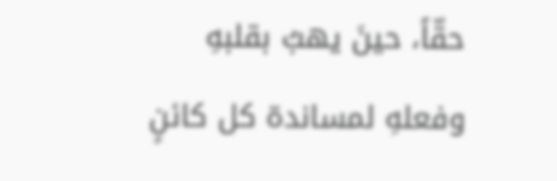حقّاً، حينَ يهبُ بقلبهِ وفعلهِ لمساندة كل كائنٍ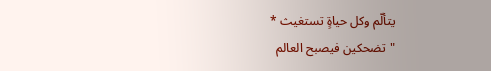يتألّم وكل حياةٍ تستغيث *
"تضحكين فيصبح العالم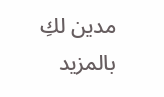مدين لكِ بالمزيد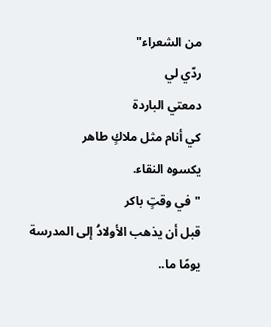من الشعراء"
ردّي لي
دمعتي الباردة
كي أنام مثل ملاكٍ طاهر
يكسوه النقاء.
"في وقتٍ باكر
قبل أن يذهب الأولادُ إلى المدرسة
يومًا ما..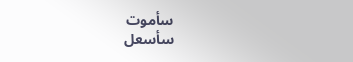سأموت
سأسعل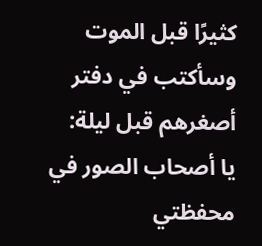كثيرًا قبل الموت
وسأكتب في دفتر أصغرهم قبل ليلة:
يا أصحاب الصور في محفظتي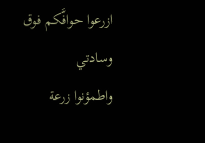ازرعوا حوافَّكم فوق وسادتي
واطمؤنوا زرعة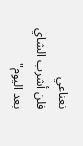نعناعي
فلن أشرب الشاي بعد اليوم"